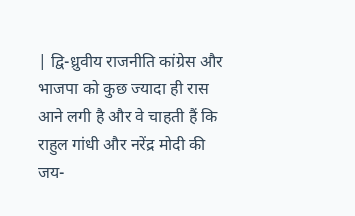| द्वि-ध्रुवीय राजनीति कांग्रेस और भाजपा को कुछ ज्यादा ही रास आने लगी है और वे चाहती हैं कि राहुल गांधी और नरेंद्र मोदी की जय-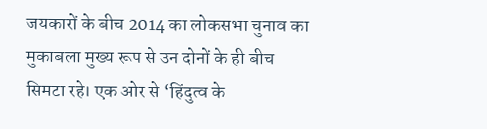जयकारों के बीच 2014 का लोकसभा चुनाव का मुकाबला मुख्य रूप से उन दोनों के ही बीच सिमटा रहे। एक ओर से ‘हिंदुत्व के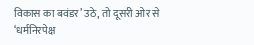विकास का बवंडर’ उठे, तो दूसरी ओर से ‘धर्मनिरपेक्ष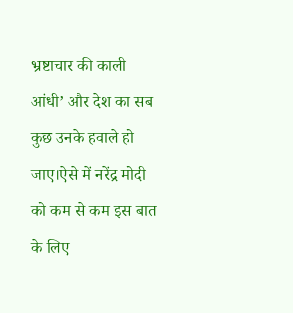भ्रष्टाचार की काली आंधी’ और देश का सब कुछ उनके हवाले हो जाए।ऐसे में नरेंद्र मोदी को कम से कम इस बात के लिए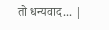तो धन्यवाद... |